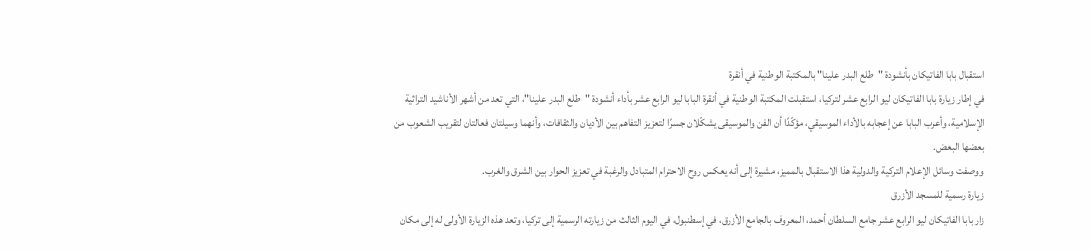استقبال بابا الفاتيكان بأنشودة "طلع البدر علينا" بالمكتبة الوطنية في أنقرة
في إطار زيارة بابا الفاتيكان ليو الرابع عشر لتركيا، استقبلت المكتبة الوطنية في أنقرة البابا ليو الرابع عشر بأداء أنشودة "طلع البدر علينا"، التي تعد من أشهر الأناشيد التراثية الإسلامية، وأعرب البابا عن إعجابه بالأداء الموسيقي، مؤكّدًا أن الفن والموسيقى يشكّلان جسرًا لتعزيز التفاهم بين الأديان والثقافات، وأنهما وسيلتان فعالتان لتقريب الشعوب من بعضها البعض.
ووصفت وسائل الإعلام التركية والدولية هذا الاستقبال بالمميز، مشيرة إلى أنه يعكس روح الاحترام المتبادل والرغبة في تعزيز الحوار بين الشرق والغرب.
زيارة رسمية للمسجد الأزرق
زار بابا الفاتيكان ليو الرابع عشر جامع السلطان أحمد، المعروف بالجامع الأزرق، في إسطنبول، في اليوم الثالث من زيارته الرسمية إلى تركيا، وتعد هذه الزيارة الأولى له إلى مكان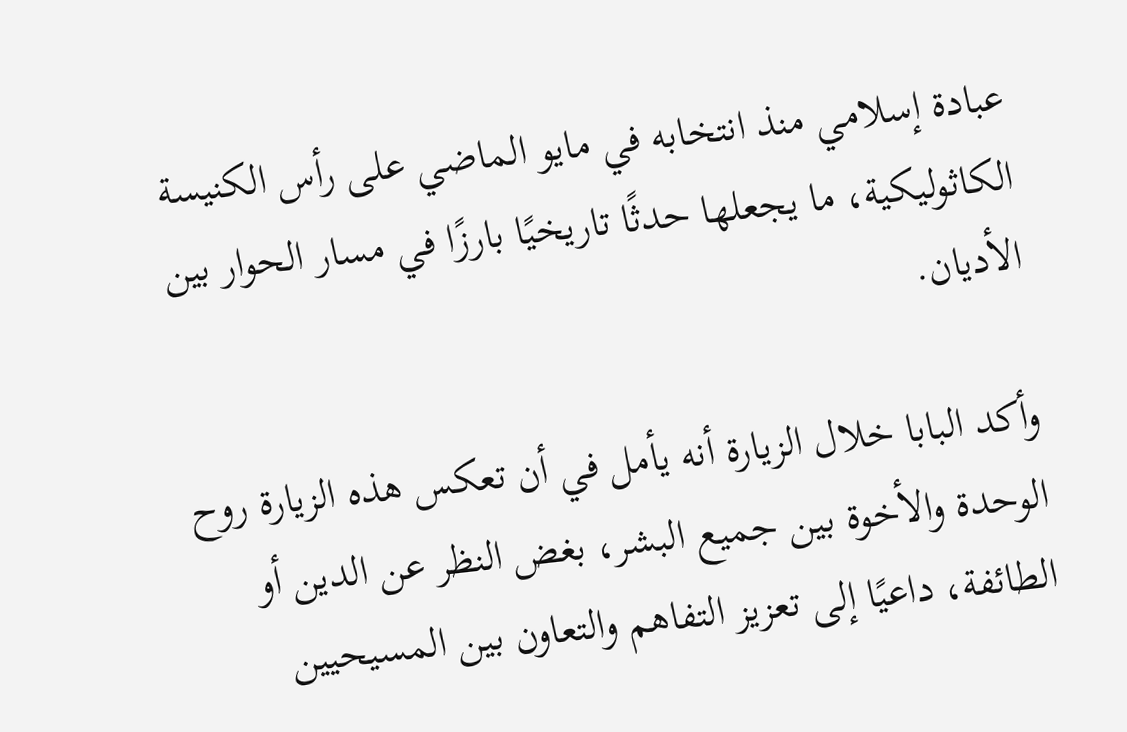عبادة إسلامي منذ انتخابه في مايو الماضي على رأس الكنيسة الكاثوليكية، ما يجعلها حدثًا تاريخيًا بارزًا في مسار الحوار بين الأديان.

وأكد البابا خلال الزيارة أنه يأمل في أن تعكس هذه الزيارة روح الوحدة والأخوة بين جميع البشر، بغض النظر عن الدين أو الطائفة، داعيًا إلى تعزيز التفاهم والتعاون بين المسيحيين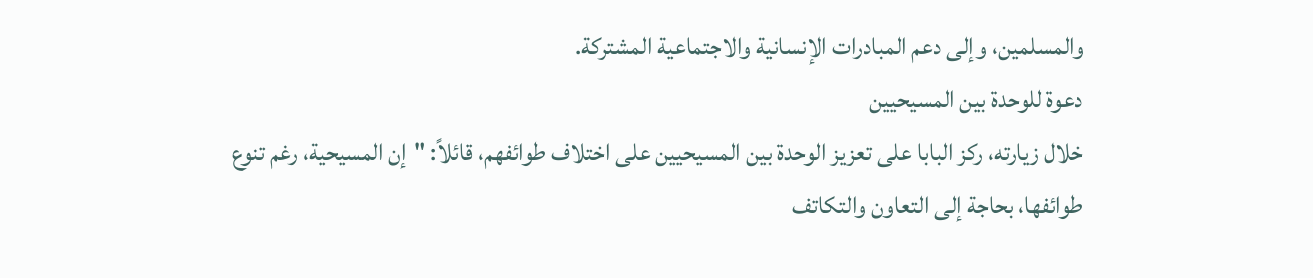والمسلمين، وإلى دعم المبادرات الإنسانية والاجتماعية المشتركة.
دعوة للوحدة بين المسيحيين
خلال زيارته، ركز البابا على تعزيز الوحدة بين المسيحيين على اختلاف طوائفهم، قائلاً: "إن المسيحية، رغم تنوع طوائفها، بحاجة إلى التعاون والتكاتف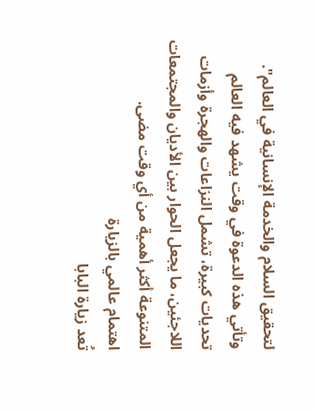لتحقيق السلام والخدمة الإنسانية في العالم".
وتأتي هذه الدعوة في وقت يشهد فيه العالم تحديات كبيرة، تشمل النزاعات والهجرة وأزمات اللاجئين، ما يجعل الحوار بين الأديان والمجتمعات المتنوعة أكثر أهمية من أي وقت مضى.
اهتمام عالمي بالزيارة
تُعد زيارة البابا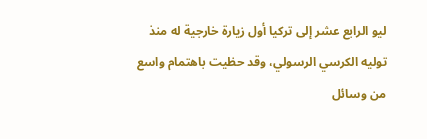ليو الرابع عشر إلى تركيا أول زيارة خارجية له منذ توليه الكرسي الرسولي، وقد حظيت باهتمام واسع من وسائل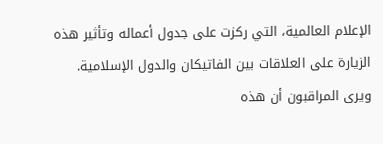الإعلام العالمية، التي ركزت على جدول أعماله وتأثير هذه الزيارة على العلاقات بين الفاتيكان والدول الإسلامية.
ويرى المراقبون أن هذه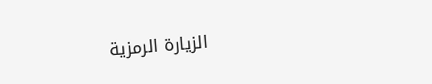الزيارة الرمزية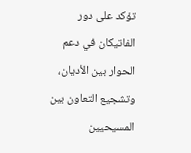تؤكد على دور الفاتيكان في دعم الحوار بين الأديان، وتشجيع التعاون بين المسيحيين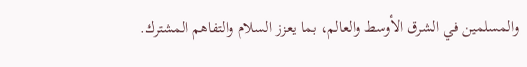والمسلمين في الشرق الأوسط والعالم، بما يعزز السلام والتفاهم المشترك.